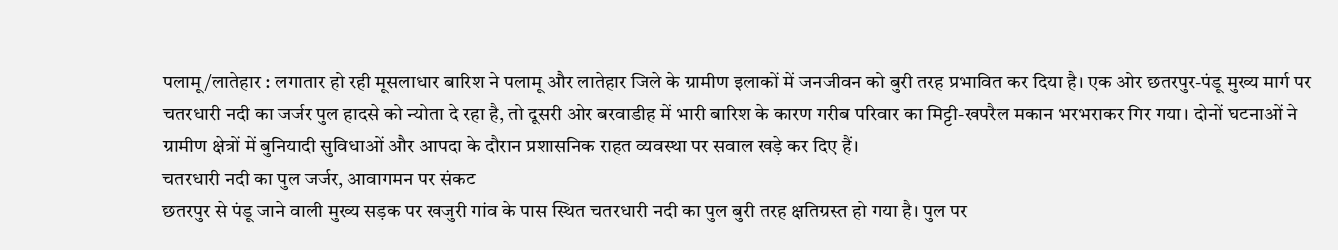पलामू/लातेहार : लगातार हो रही मूसलाधार बारिश ने पलामू और लातेहार जिले के ग्रामीण इलाकों में जनजीवन को बुरी तरह प्रभावित कर दिया है। एक ओर छतरपुर-पंडू मुख्य मार्ग पर चतरधारी नदी का जर्जर पुल हादसे को न्योता दे रहा है, तो दूसरी ओर बरवाडीह में भारी बारिश के कारण गरीब परिवार का मिट्टी-खपरैल मकान भरभराकर गिर गया। दोनों घटनाओं ने ग्रामीण क्षेत्रों में बुनियादी सुविधाओं और आपदा के दौरान प्रशासनिक राहत व्यवस्था पर सवाल खड़े कर दिए हैं।
चतरधारी नदी का पुल जर्जर, आवागमन पर संकट
छतरपुर से पंडू जाने वाली मुख्य सड़क पर खजुरी गांव के पास स्थित चतरधारी नदी का पुल बुरी तरह क्षतिग्रस्त हो गया है। पुल पर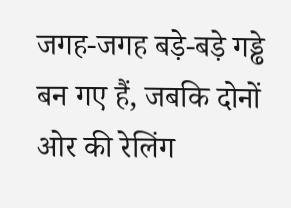जगह-जगह बड़े-बड़े गड्ढे बन गए हैं, जबकि दोनों ओर की रेलिंग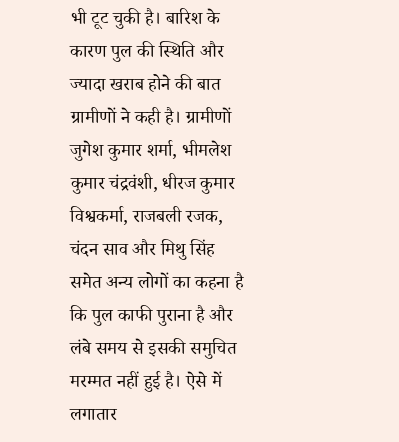भी टूट चुकी है। बारिश के कारण पुल की स्थिति और ज्यादा खराब होने की बात ग्रामीणों ने कही है। ग्रामीणों जुगेश कुमार शर्मा, भीमलेश कुमार चंद्रवंशी, धीरज कुमार विश्वकर्मा, राजबली रजक, चंदन साव और मिथु सिंह समेत अन्य लोगों का कहना है कि पुल काफी पुराना है और लंबे समय से इसकी समुचित मरम्मत नहीं हुई है। ऐसे में लगातार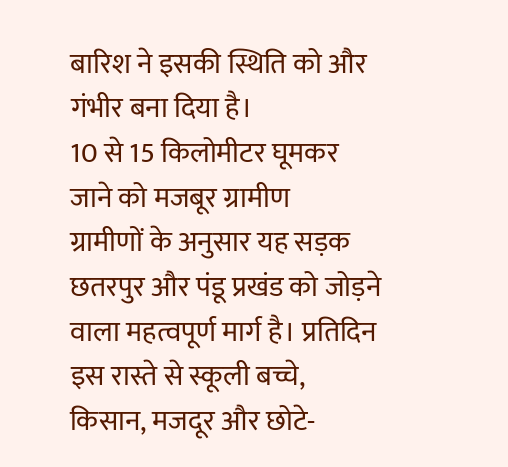बारिश ने इसकी स्थिति को और गंभीर बना दिया है।
10 से 15 किलोमीटर घूमकर जाने को मजबूर ग्रामीण
ग्रामीणों के अनुसार यह सड़क छतरपुर और पंडू प्रखंड को जोड़ने वाला महत्वपूर्ण मार्ग है। प्रतिदिन इस रास्ते से स्कूली बच्चे, किसान, मजदूर और छोटे-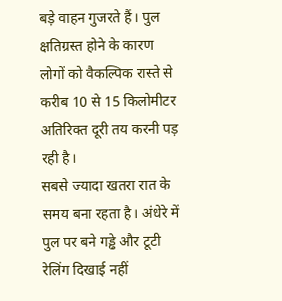बड़े वाहन गुजरते हैं। पुल क्षतिग्रस्त होने के कारण लोगों को वैकल्पिक रास्ते से करीब 10 से 15 किलोमीटर अतिरिक्त दूरी तय करनी पड़ रही है।
सबसे ज्यादा खतरा रात के समय बना रहता है। अंधेरे में पुल पर बने गड्ढे और टूटी रेलिंग दिखाई नहीं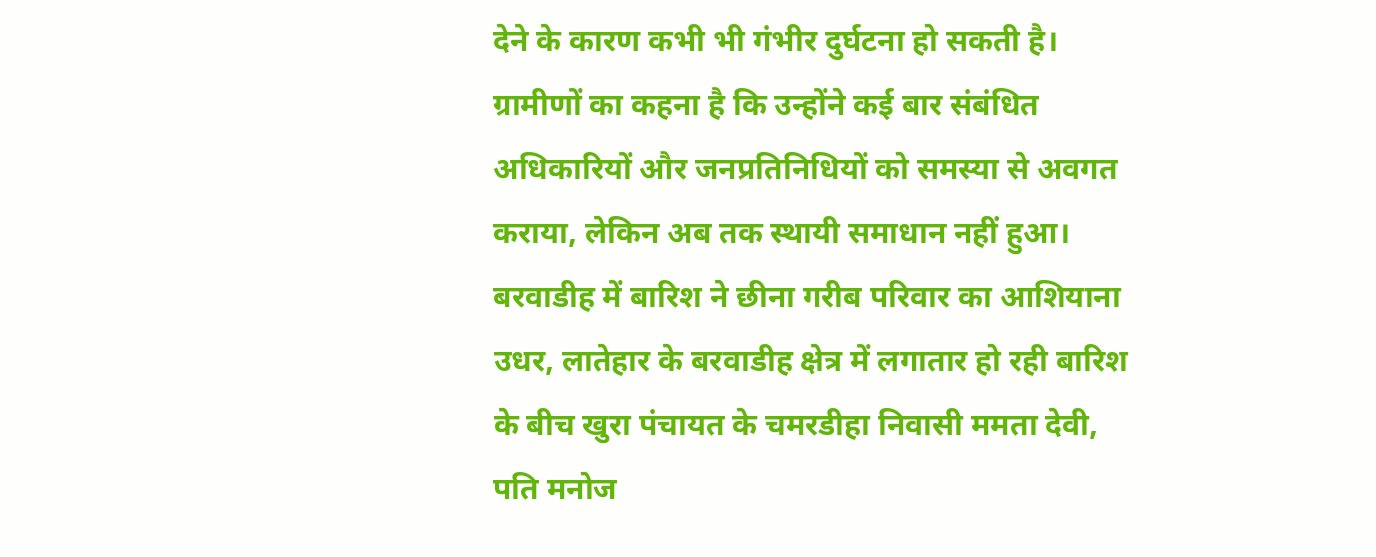देने के कारण कभी भी गंभीर दुर्घटना हो सकती है। ग्रामीणों का कहना है कि उन्होंने कई बार संबंधित अधिकारियों और जनप्रतिनिधियों को समस्या से अवगत कराया, लेकिन अब तक स्थायी समाधान नहीं हुआ।
बरवाडीह में बारिश ने छीना गरीब परिवार का आशियाना
उधर, लातेहार के बरवाडीह क्षेत्र में लगातार हो रही बारिश के बीच खुरा पंचायत के चमरडीहा निवासी ममता देवी, पति मनोज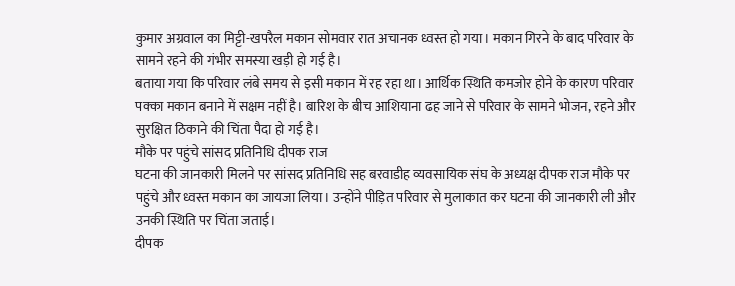कुमार अग्रवाल का मिट्टी-खपरैल मकान सोमवार रात अचानक ध्वस्त हो गया। मकान गिरने के बाद परिवार के सामने रहने की गंभीर समस्या खड़ी हो गई है।
बताया गया कि परिवार लंबे समय से इसी मकान में रह रहा था। आर्थिक स्थिति कमजोर होने के कारण परिवार पक्का मकान बनाने में सक्षम नहीं है। बारिश के बीच आशियाना ढह जाने से परिवार के सामने भोजन, रहने और सुरक्षित ठिकाने की चिंता पैदा हो गई है।
मौके पर पहुंचे सांसद प्रतिनिधि दीपक राज
घटना की जानकारी मिलने पर सांसद प्रतिनिधि सह बरवाडीह व्यवसायिक संघ के अध्यक्ष दीपक राज मौके पर पहुंचे और ध्वस्त मकान का जायजा लिया। उन्होंने पीड़ित परिवार से मुलाकात कर घटना की जानकारी ली और उनकी स्थिति पर चिंता जताई।
दीपक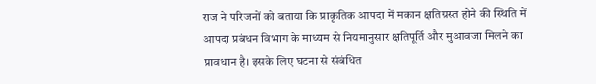राज ने परिजनों को बताया कि प्राकृतिक आपदा में मकान क्षतिग्रस्त होने की स्थिति में आपदा प्रबंधन विभाग के माध्यम से नियमानुसार क्षतिपूर्ति और मुआवजा मिलने का प्रावधान है। इसके लिए घटना से संबंधित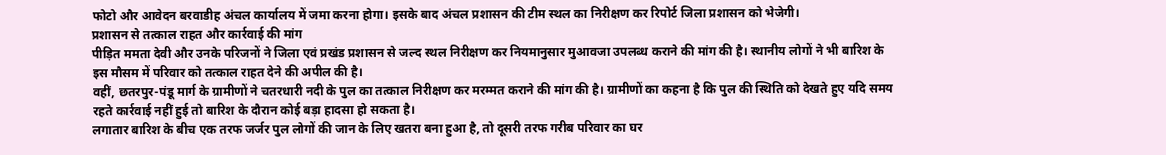फोटो और आवेदन बरवाडीह अंचल कार्यालय में जमा करना होगा। इसके बाद अंचल प्रशासन की टीम स्थल का निरीक्षण कर रिपोर्ट जिला प्रशासन को भेजेगी।
प्रशासन से तत्काल राहत और कार्रवाई की मांग
पीड़ित ममता देवी और उनके परिजनों ने जिला एवं प्रखंड प्रशासन से जल्द स्थल निरीक्षण कर नियमानुसार मुआवजा उपलब्ध कराने की मांग की है। स्थानीय लोगों ने भी बारिश के इस मौसम में परिवार को तत्काल राहत देने की अपील की है।
वहीं, छतरपुर-पंडू मार्ग के ग्रामीणों ने चतरधारी नदी के पुल का तत्काल निरीक्षण कर मरम्मत कराने की मांग की है। ग्रामीणों का कहना है कि पुल की स्थिति को देखते हुए यदि समय रहते कार्रवाई नहीं हुई तो बारिश के दौरान कोई बड़ा हादसा हो सकता है।
लगातार बारिश के बीच एक तरफ जर्जर पुल लोगों की जान के लिए खतरा बना हुआ है, तो दूसरी तरफ गरीब परिवार का घर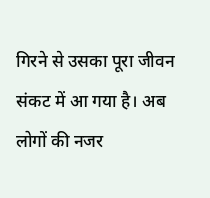गिरने से उसका पूरा जीवन संकट में आ गया है। अब लोगों की नजर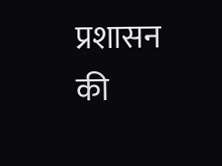प्रशासन की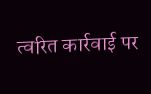त्वरित कार्रवाई पर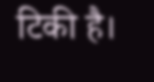टिकी है।